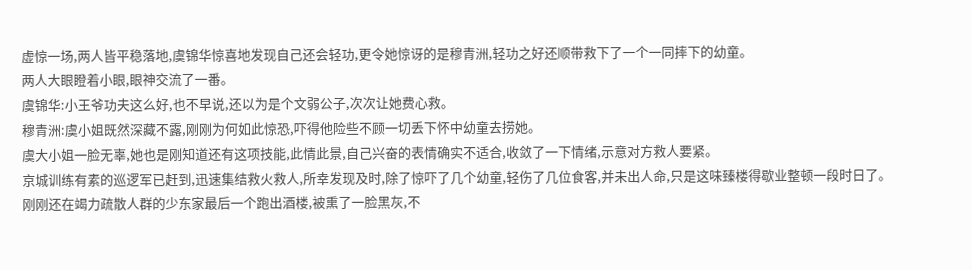虚惊一场,两人皆平稳落地,虞锦华惊喜地发现自己还会轻功,更令她惊讶的是穆青洲,轻功之好还顺带救下了一个一同摔下的幼童。
两人大眼瞪着小眼,眼神交流了一番。
虞锦华:小王爷功夫这么好,也不早说,还以为是个文弱公子,次次让她费心救。
穆青洲:虞小姐既然深藏不露,刚刚为何如此惊恐,吓得他险些不顾一切丢下怀中幼童去捞她。
虞大小姐一脸无辜,她也是刚知道还有这项技能,此情此景,自己兴奋的表情确实不适合,收敛了一下情绪,示意对方救人要紧。
京城训练有素的巡逻军已赶到,迅速集结救火救人,所幸发现及时,除了惊吓了几个幼童,轻伤了几位食客,并未出人命,只是这味臻楼得歇业整顿一段时日了。
刚刚还在竭力疏散人群的少东家最后一个跑出酒楼,被熏了一脸黑灰,不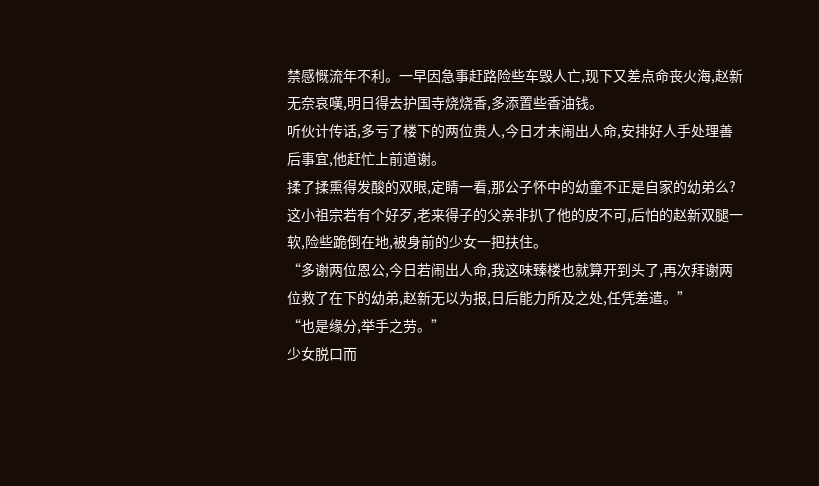禁感慨流年不利。一早因急事赶路险些车毁人亡,现下又差点命丧火海,赵新无奈哀嘆,明日得去护国寺烧烧香,多添置些香油钱。
听伙计传话,多亏了楼下的两位贵人,今日才未闹出人命,安排好人手处理善后事宜,他赶忙上前道谢。
揉了揉熏得发酸的双眼,定睛一看,那公子怀中的幼童不正是自家的幼弟么?这小祖宗若有个好歹,老来得子的父亲非扒了他的皮不可,后怕的赵新双腿一软,险些跪倒在地,被身前的少女一把扶住。
“多谢两位恩公,今日若闹出人命,我这味臻楼也就算开到头了,再次拜谢两位救了在下的幼弟,赵新无以为报,日后能力所及之处,任凭差遣。”
“也是缘分,举手之劳。”
少女脱口而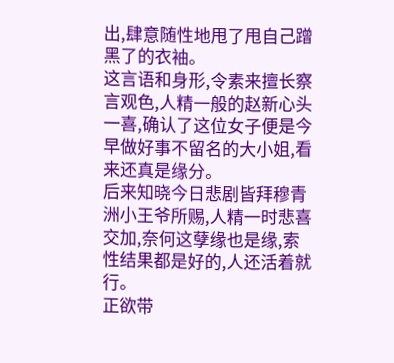出,肆意随性地甩了甩自己蹭黑了的衣袖。
这言语和身形,令素来擅长察言观色,人精一般的赵新心头一喜,确认了这位女子便是今早做好事不留名的大小姐,看来还真是缘分。
后来知晓今日悲剧皆拜穆青洲小王爷所赐,人精一时悲喜交加,奈何这孽缘也是缘,索性结果都是好的,人还活着就行。
正欲带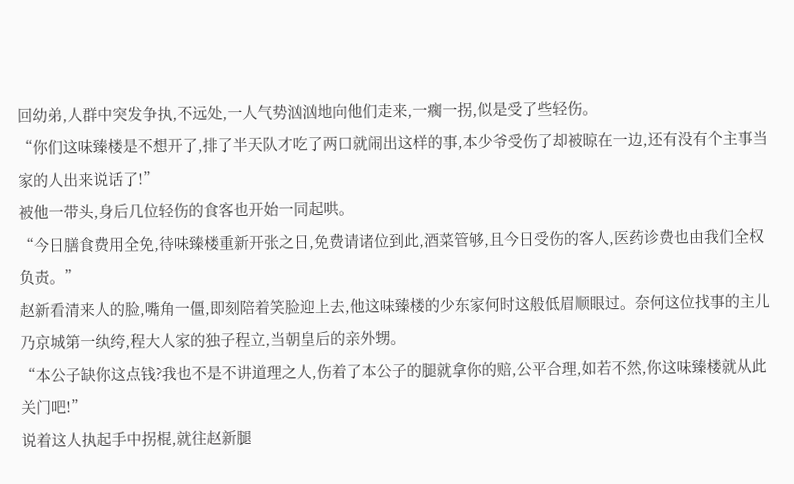回幼弟,人群中突发争执,不远处,一人气势汹汹地向他们走来,一瘸一拐,似是受了些轻伤。
“你们这味臻楼是不想开了,排了半天队才吃了两口就闹出这样的事,本少爷受伤了却被晾在一边,还有没有个主事当家的人出来说话了!”
被他一带头,身后几位轻伤的食客也开始一同起哄。
“今日膳食费用全免,待味臻楼重新开张之日,免费请诸位到此,酒菜管够,且今日受伤的客人,医药诊费也由我们全权负责。”
赵新看清来人的脸,嘴角一僵,即刻陪着笑脸迎上去,他这味臻楼的少东家何时这般低眉顺眼过。奈何这位找事的主儿乃京城第一纨绔,程大人家的独子程立,当朝皇后的亲外甥。
“本公子缺你这点钱?我也不是不讲道理之人,伤着了本公子的腿就拿你的赔,公平合理,如若不然,你这味臻楼就从此关门吧!”
说着这人执起手中拐棍,就往赵新腿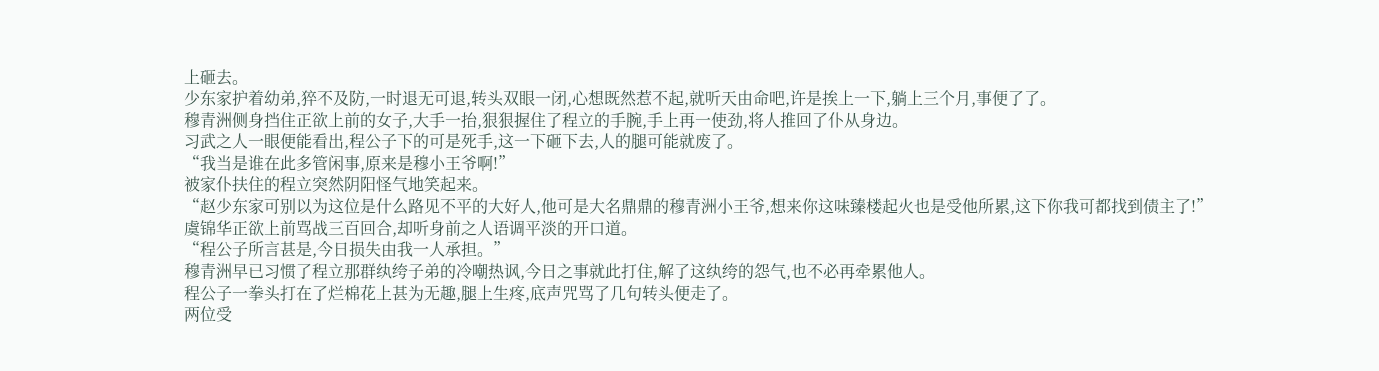上砸去。
少东家护着幼弟,猝不及防,一时退无可退,转头双眼一闭,心想既然惹不起,就听天由命吧,许是挨上一下,躺上三个月,事便了了。
穆青洲侧身挡住正欲上前的女子,大手一抬,狠狠握住了程立的手腕,手上再一使劲,将人推回了仆从身边。
习武之人一眼便能看出,程公子下的可是死手,这一下砸下去,人的腿可能就废了。
“我当是谁在此多管闲事,原来是穆小王爷啊!”
被家仆扶住的程立突然阴阳怪气地笑起来。
“赵少东家可别以为这位是什么路见不平的大好人,他可是大名鼎鼎的穆青洲小王爷,想来你这味臻楼起火也是受他所累,这下你我可都找到债主了!”
虞锦华正欲上前骂战三百回合,却听身前之人语调平淡的开口道。
“程公子所言甚是,今日损失由我一人承担。”
穆青洲早已习惯了程立那群纨绔子弟的冷嘲热讽,今日之事就此打住,解了这纨绔的怨气,也不必再牵累他人。
程公子一拳头打在了烂棉花上甚为无趣,腿上生疼,底声咒骂了几句转头便走了。
两位受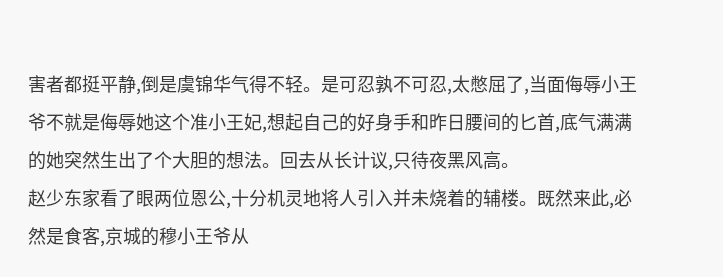害者都挺平静,倒是虞锦华气得不轻。是可忍孰不可忍,太憋屈了,当面侮辱小王爷不就是侮辱她这个准小王妃,想起自己的好身手和昨日腰间的匕首,底气满满的她突然生出了个大胆的想法。回去从长计议,只待夜黑风高。
赵少东家看了眼两位恩公,十分机灵地将人引入并未烧着的辅楼。既然来此,必然是食客,京城的穆小王爷从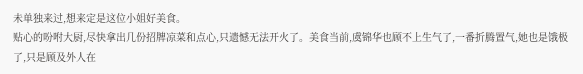未单独来过,想来定是这位小姐好美食。
贴心的吩咐大厨,尽快拿出几份招牌凉菜和点心,只遗憾无法开火了。美食当前,虞锦华也顾不上生气了,一番折腾置气,她也是饿极了,只是顾及外人在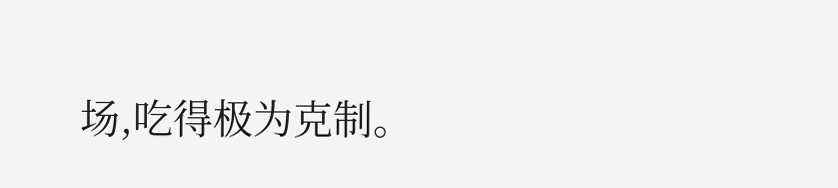场,吃得极为克制。